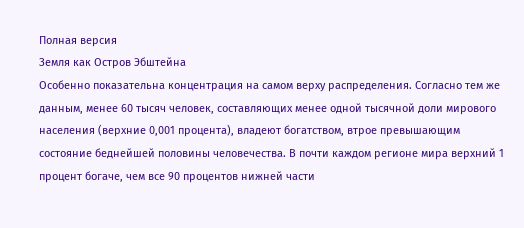Полная версия
Земля как Остров Эбштейна
Особенно показательна концентрация на самом верху распределения. Согласно тем же данным, менее 60 тысяч человек, составляющих менее одной тысячной доли мирового населения (верхние 0,001 процента), владеют богатством, втрое превышающим состояние беднейшей половины человечества. В почти каждом регионе мира верхний 1 процент богаче, чем все 90 процентов нижней части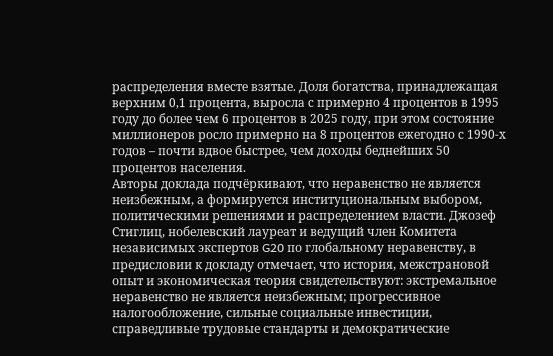распределения вместе взятые. Доля богатства, принадлежащая верхним 0,1 процента, выросла с примерно 4 процентов в 1995 году до более чем 6 процентов в 2025 году, при этом состояние миллионеров росло примерно на 8 процентов ежегодно с 1990-х годов – почти вдвое быстрее, чем доходы беднейших 50 процентов населения.
Авторы доклада подчёркивают, что неравенство не является неизбежным, а формируется институциональным выбором, политическими решениями и распределением власти. Джозеф Стиглиц, нобелевский лауреат и ведущий член Комитета независимых экспертов G20 по глобальному неравенству, в предисловии к докладу отмечает, что история, межстрановой опыт и экономическая теория свидетельствуют: экстремальное неравенство не является неизбежным; прогрессивное налогообложение, сильные социальные инвестиции, справедливые трудовые стандарты и демократические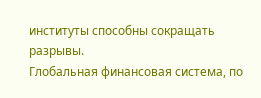институты способны сокращать разрывы.
Глобальная финансовая система, по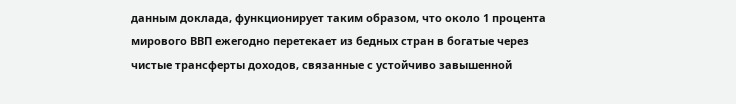данным доклада, функционирует таким образом, что около 1 процента мирового ВВП ежегодно перетекает из бедных стран в богатые через чистые трансферты доходов, связанные с устойчиво завышенной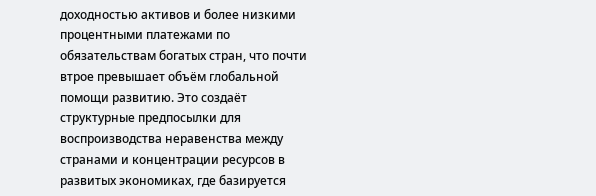доходностью активов и более низкими процентными платежами по обязательствам богатых стран, что почти втрое превышает объём глобальной помощи развитию. Это создаёт структурные предпосылки для воспроизводства неравенства между странами и концентрации ресурсов в развитых экономиках, где базируется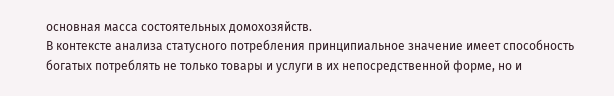основная масса состоятельных домохозяйств.
В контексте анализа статусного потребления принципиальное значение имеет способность богатых потреблять не только товары и услуги в их непосредственной форме, но и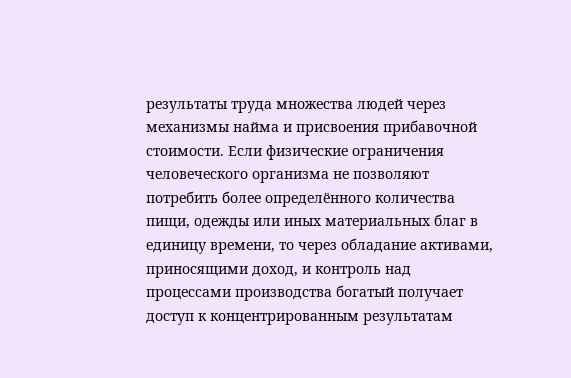результаты труда множества людей через механизмы найма и присвоения прибавочной стоимости. Если физические ограничения человеческого организма не позволяют потребить более определённого количества пищи, одежды или иных материальных благ в единицу времени, то через обладание активами, приносящими доход, и контроль над процессами производства богатый получает доступ к концентрированным результатам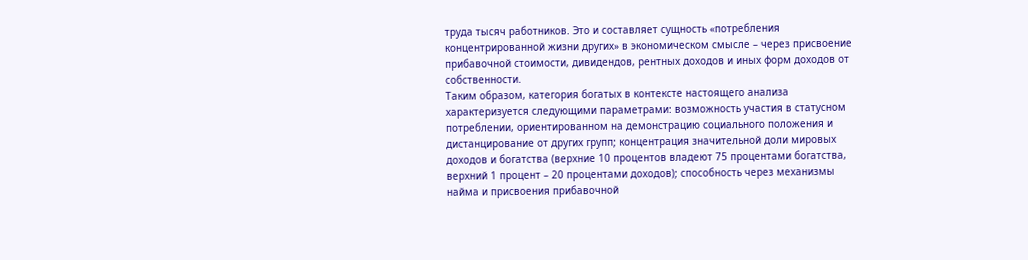труда тысяч работников. Это и составляет сущность «потребления концентрированной жизни других» в экономическом смысле – через присвоение прибавочной стоимости, дивидендов, рентных доходов и иных форм доходов от собственности.
Таким образом, категория богатых в контексте настоящего анализа характеризуется следующими параметрами: возможность участия в статусном потреблении, ориентированном на демонстрацию социального положения и дистанцирование от других групп; концентрация значительной доли мировых доходов и богатства (верхние 10 процентов владеют 75 процентами богатства, верхний 1 процент – 20 процентами доходов); способность через механизмы найма и присвоения прибавочной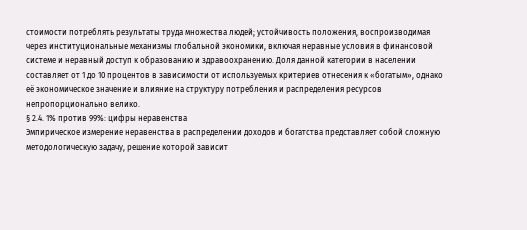стоимости потреблять результаты труда множества людей; устойчивость положения, воспроизводимая через институциональные механизмы глобальной экономики, включая неравные условия в финансовой системе и неравный доступ к образованию и здравоохранению. Доля данной категории в населении составляет от 1 до 10 процентов в зависимости от используемых критериев отнесения к «богатым», однако её экономическое значение и влияние на структуру потребления и распределения ресурсов непропорционально велико.
§ 2.4. 1% против 99%: цифры неравенства
Эмпирическое измерение неравенства в распределении доходов и богатства представляет собой сложную методологическую задачу, решение которой зависит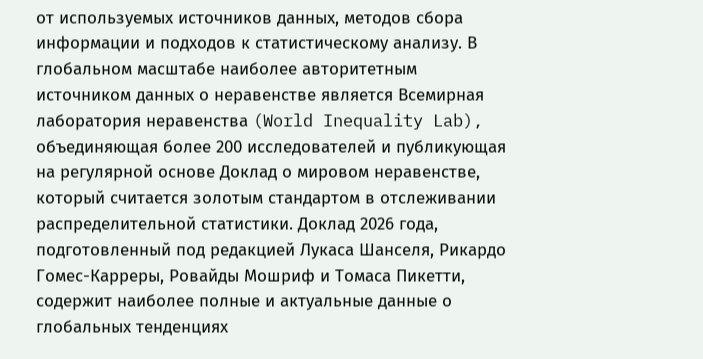от используемых источников данных, методов сбора информации и подходов к статистическому анализу. В глобальном масштабе наиболее авторитетным источником данных о неравенстве является Всемирная лаборатория неравенства (World Inequality Lab), объединяющая более 200 исследователей и публикующая на регулярной основе Доклад о мировом неравенстве, который считается золотым стандартом в отслеживании распределительной статистики. Доклад 2026 года, подготовленный под редакцией Лукаса Шанселя, Рикардо Гомес-Карреры, Ровайды Мошриф и Томаса Пикетти, содержит наиболее полные и актуальные данные о глобальных тенденциях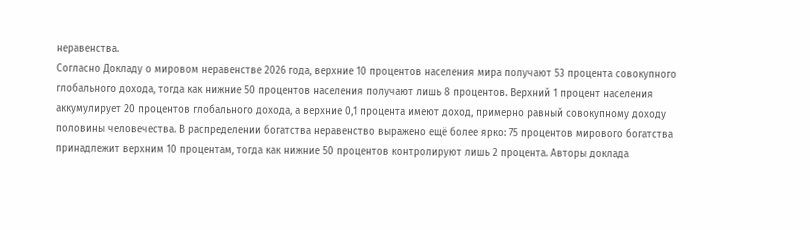неравенства.
Согласно Докладу о мировом неравенстве 2026 года, верхние 10 процентов населения мира получают 53 процента совокупного глобального дохода, тогда как нижние 50 процентов населения получают лишь 8 процентов. Верхний 1 процент населения аккумулирует 20 процентов глобального дохода, а верхние 0,1 процента имеют доход, примерно равный совокупному доходу половины человечества. В распределении богатства неравенство выражено ещё более ярко: 75 процентов мирового богатства принадлежит верхним 10 процентам, тогда как нижние 50 процентов контролируют лишь 2 процента. Авторы доклада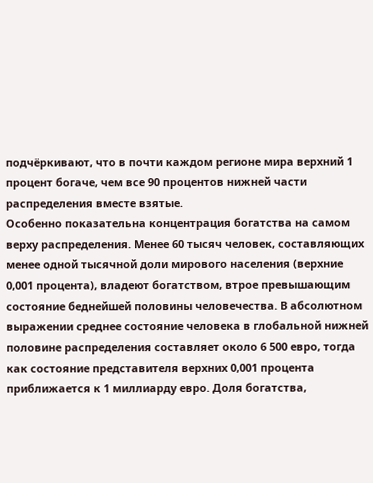подчёркивают, что в почти каждом регионе мира верхний 1 процент богаче, чем все 90 процентов нижней части распределения вместе взятые.
Особенно показательна концентрация богатства на самом верху распределения. Менее 60 тысяч человек, составляющих менее одной тысячной доли мирового населения (верхние 0,001 процента), владеют богатством, втрое превышающим состояние беднейшей половины человечества. В абсолютном выражении среднее состояние человека в глобальной нижней половине распределения составляет около 6 500 евро, тогда как состояние представителя верхних 0,001 процента приближается к 1 миллиарду евро. Доля богатства,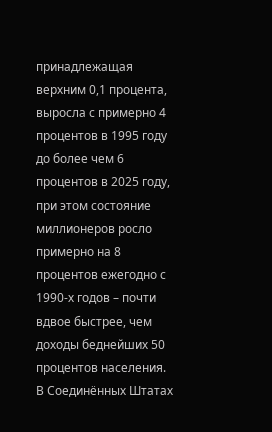принадлежащая верхним 0,1 процента, выросла с примерно 4 процентов в 1995 году до более чем 6 процентов в 2025 году, при этом состояние миллионеров росло примерно на 8 процентов ежегодно с 1990-х годов – почти вдвое быстрее, чем доходы беднейших 50 процентов населения.
В Соединённых Штатах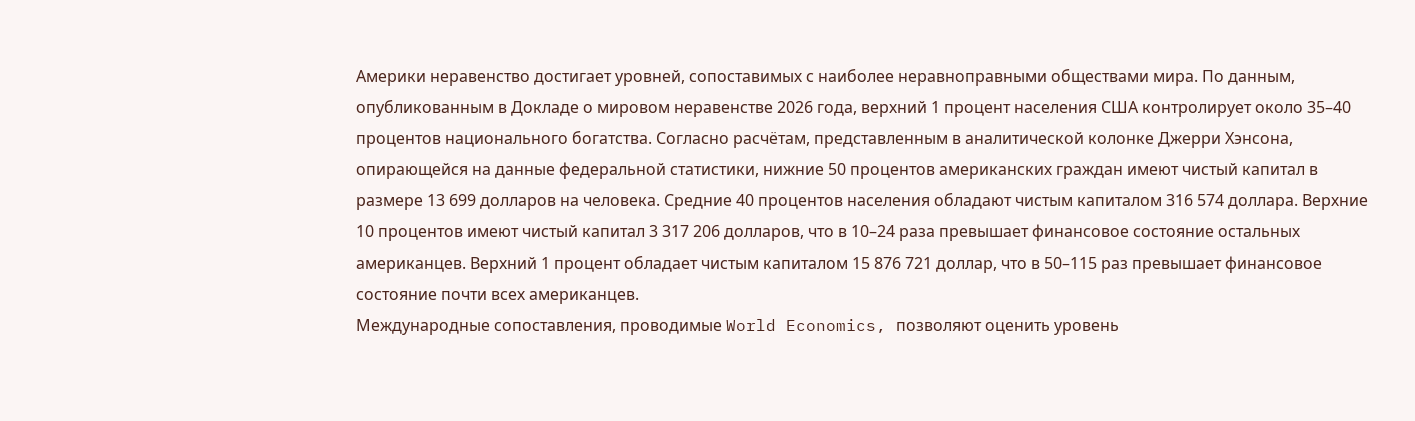Америки неравенство достигает уровней, сопоставимых с наиболее неравноправными обществами мира. По данным, опубликованным в Докладе о мировом неравенстве 2026 года, верхний 1 процент населения США контролирует около 35–40 процентов национального богатства. Согласно расчётам, представленным в аналитической колонке Джерри Хэнсона, опирающейся на данные федеральной статистики, нижние 50 процентов американских граждан имеют чистый капитал в размере 13 699 долларов на человека. Средние 40 процентов населения обладают чистым капиталом 316 574 доллара. Верхние 10 процентов имеют чистый капитал 3 317 206 долларов, что в 10–24 раза превышает финансовое состояние остальных американцев. Верхний 1 процент обладает чистым капиталом 15 876 721 доллар, что в 50–115 раз превышает финансовое состояние почти всех американцев.
Международные сопоставления, проводимые World Economics, позволяют оценить уровень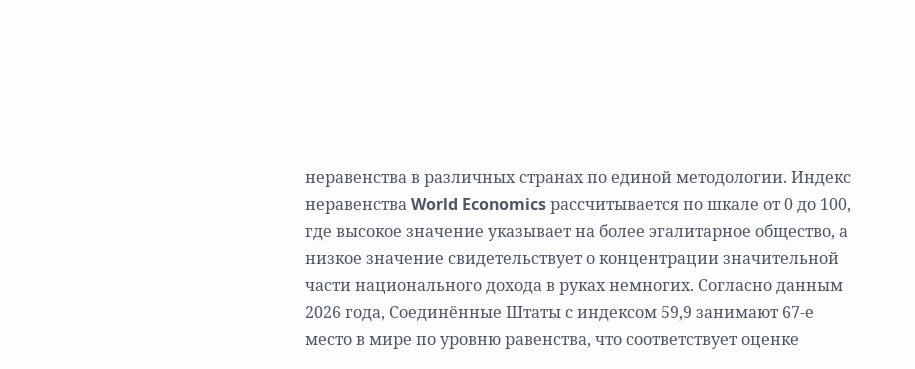неравенства в различных странах по единой методологии. Индекс неравенства World Economics рассчитывается по шкале от 0 до 100, где высокое значение указывает на более эгалитарное общество, а низкое значение свидетельствует о концентрации значительной части национального дохода в руках немногих. Согласно данным 2026 года, Соединённые Штаты с индексом 59,9 занимают 67-е место в мире по уровню равенства, что соответствует оценке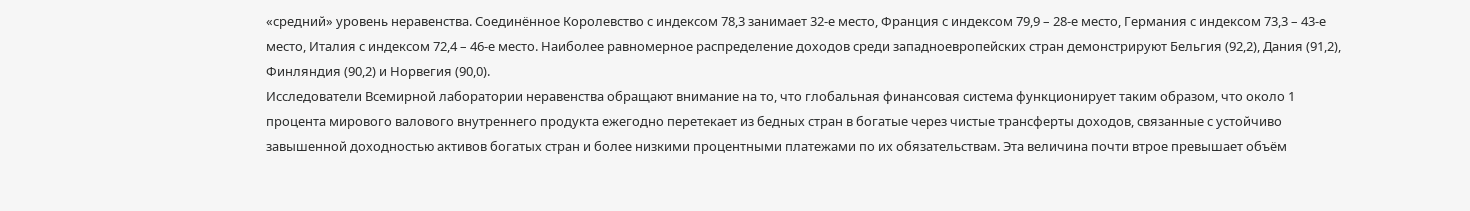«средний» уровень неравенства. Соединённое Королевство с индексом 78,3 занимает 32-е место, Франция с индексом 79,9 – 28-е место, Германия с индексом 73,3 – 43-е место, Италия с индексом 72,4 – 46-е место. Наиболее равномерное распределение доходов среди западноевропейских стран демонстрируют Бельгия (92,2), Дания (91,2), Финляндия (90,2) и Норвегия (90,0).
Исследователи Всемирной лаборатории неравенства обращают внимание на то, что глобальная финансовая система функционирует таким образом, что около 1 процента мирового валового внутреннего продукта ежегодно перетекает из бедных стран в богатые через чистые трансферты доходов, связанные с устойчиво завышенной доходностью активов богатых стран и более низкими процентными платежами по их обязательствам. Эта величина почти втрое превышает объём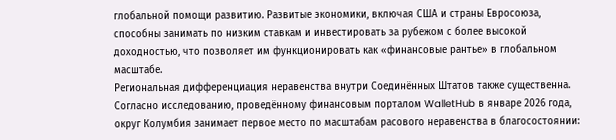глобальной помощи развитию. Развитые экономики, включая США и страны Евросоюза, способны занимать по низким ставкам и инвестировать за рубежом с более высокой доходностью, что позволяет им функционировать как «финансовые рантье» в глобальном масштабе.
Региональная дифференциация неравенства внутри Соединённых Штатов также существенна. Согласно исследованию, проведённому финансовым порталом WalletHub в январе 2026 года, округ Колумбия занимает первое место по масштабам расового неравенства в благосостоянии: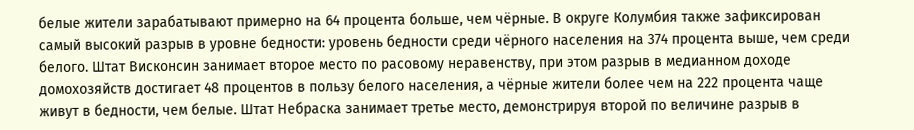белые жители зарабатывают примерно на 64 процента больше, чем чёрные. В округе Колумбия также зафиксирован самый высокий разрыв в уровне бедности: уровень бедности среди чёрного населения на 374 процента выше, чем среди белого. Штат Висконсин занимает второе место по расовому неравенству, при этом разрыв в медианном доходе домохозяйств достигает 48 процентов в пользу белого населения, а чёрные жители более чем на 222 процента чаще живут в бедности, чем белые. Штат Небраска занимает третье место, демонстрируя второй по величине разрыв в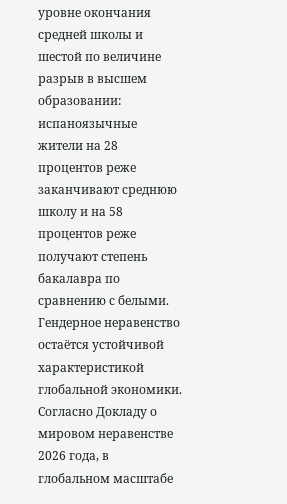уровне окончания средней школы и шестой по величине разрыв в высшем образовании: испаноязычные жители на 28 процентов реже заканчивают среднюю школу и на 58 процентов реже получают степень бакалавра по сравнению с белыми.
Гендерное неравенство остаётся устойчивой характеристикой глобальной экономики. Согласно Докладу о мировом неравенстве 2026 года, в глобальном масштабе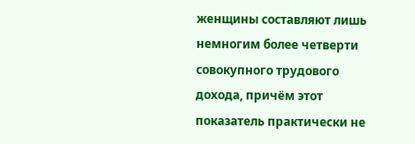женщины составляют лишь немногим более четверти совокупного трудового дохода, причём этот показатель практически не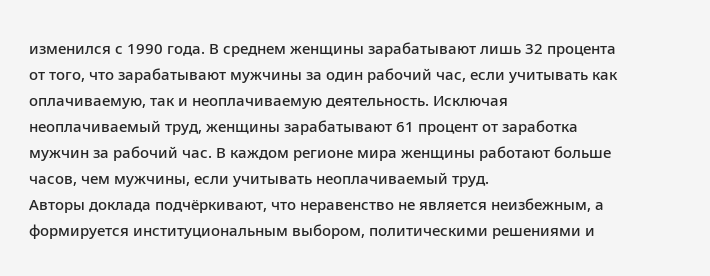изменился с 1990 года. В среднем женщины зарабатывают лишь 32 процента от того, что зарабатывают мужчины за один рабочий час, если учитывать как оплачиваемую, так и неоплачиваемую деятельность. Исключая неоплачиваемый труд, женщины зарабатывают 61 процент от заработка мужчин за рабочий час. В каждом регионе мира женщины работают больше часов, чем мужчины, если учитывать неоплачиваемый труд.
Авторы доклада подчёркивают, что неравенство не является неизбежным, а формируется институциональным выбором, политическими решениями и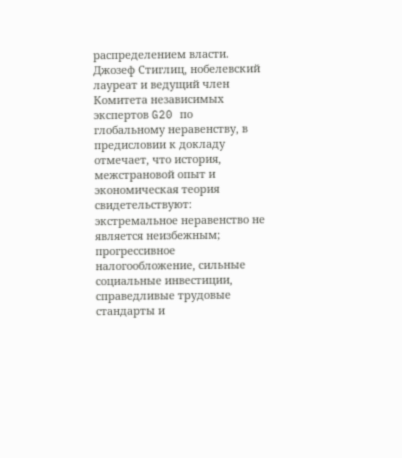распределением власти. Джозеф Стиглиц, нобелевский лауреат и ведущий член Комитета независимых экспертов G20 по глобальному неравенству, в предисловии к докладу отмечает, что история, межстрановой опыт и экономическая теория свидетельствуют: экстремальное неравенство не является неизбежным; прогрессивное налогообложение, сильные социальные инвестиции, справедливые трудовые стандарты и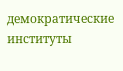демократические институты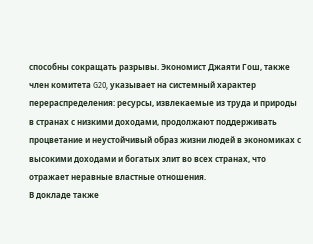способны сокращать разрывы. Экономист Джаяти Гош, также член комитета G20, указывает на системный характер перераспределения: ресурсы, извлекаемые из труда и природы в странах с низкими доходами, продолжают поддерживать процветание и неустойчивый образ жизни людей в экономиках с высокими доходами и богатых элит во всех странах, что отражает неравные властные отношения.
В докладе также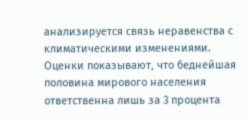анализируется связь неравенства с климатическими изменениями. Оценки показывают, что беднейшая половина мирового населения ответственна лишь за 3 процента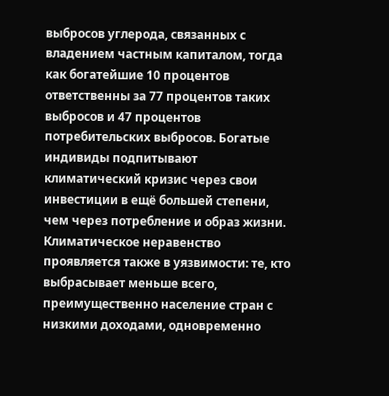выбросов углерода, связанных с владением частным капиталом, тогда как богатейшие 10 процентов ответственны за 77 процентов таких выбросов и 47 процентов потребительских выбросов. Богатые индивиды подпитывают климатический кризис через свои инвестиции в ещё большей степени, чем через потребление и образ жизни. Климатическое неравенство проявляется также в уязвимости: те, кто выбрасывает меньше всего, преимущественно население стран с низкими доходами, одновременно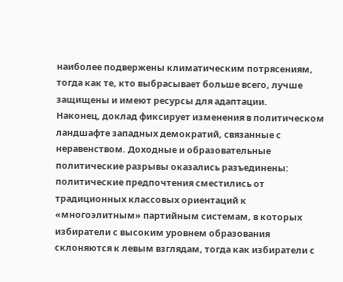наиболее подвержены климатическим потрясениям, тогда как те, кто выбрасывает больше всего, лучше защищены и имеют ресурсы для адаптации.
Наконец, доклад фиксирует изменения в политическом ландшафте западных демократий, связанные с неравенством. Доходные и образовательные политические разрывы оказались разъединены: политические предпочтения сместились от традиционных классовых ориентаций к «многоэлитным» партийным системам, в которых избиратели с высоким уровнем образования склоняются к левым взглядам, тогда как избиратели с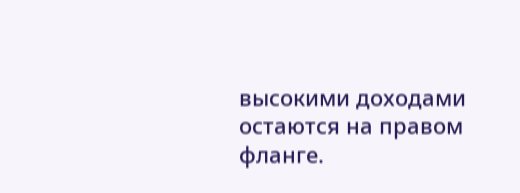высокими доходами остаются на правом фланге.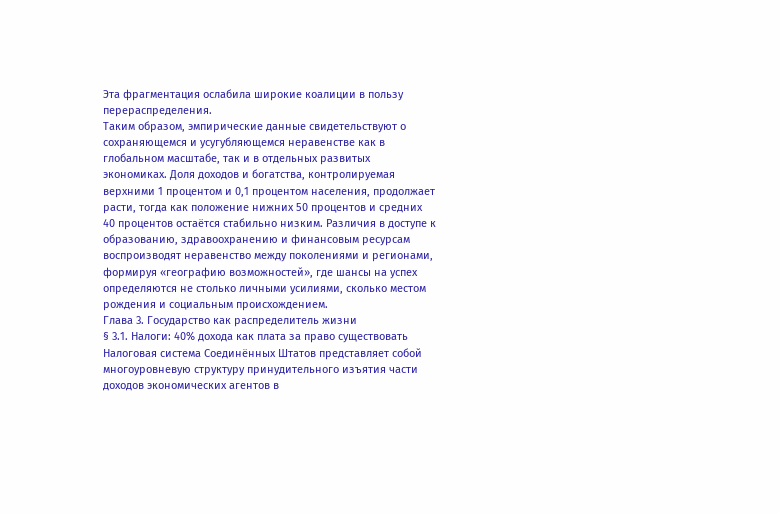Эта фрагментация ослабила широкие коалиции в пользу перераспределения.
Таким образом, эмпирические данные свидетельствуют о сохраняющемся и усугубляющемся неравенстве как в глобальном масштабе, так и в отдельных развитых экономиках. Доля доходов и богатства, контролируемая верхними 1 процентом и 0,1 процентом населения, продолжает расти, тогда как положение нижних 50 процентов и средних 40 процентов остаётся стабильно низким. Различия в доступе к образованию, здравоохранению и финансовым ресурсам воспроизводят неравенство между поколениями и регионами, формируя «географию возможностей», где шансы на успех определяются не столько личными усилиями, сколько местом рождения и социальным происхождением.
Глава 3. Государство как распределитель жизни
§ 3.1. Налоги: 40% дохода как плата за право существовать
Налоговая система Соединённых Штатов представляет собой многоуровневую структуру принудительного изъятия части доходов экономических агентов в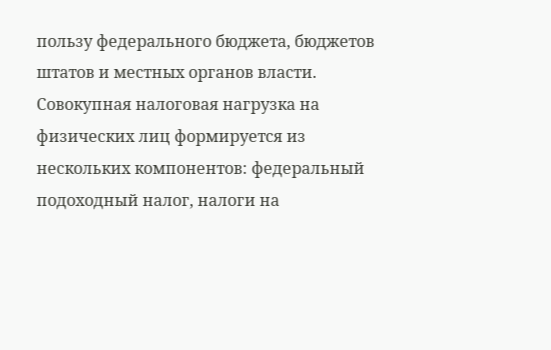пользу федерального бюджета, бюджетов штатов и местных органов власти. Совокупная налоговая нагрузка на физических лиц формируется из нескольких компонентов: федеральный подоходный налог, налоги на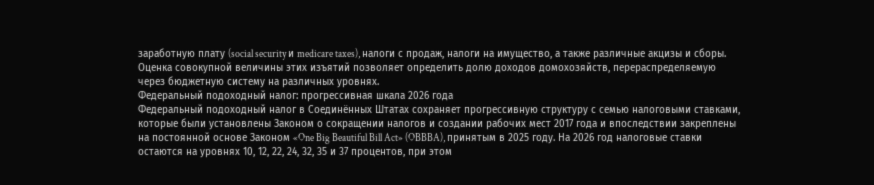заработную плату (social security и medicare taxes), налоги с продаж, налоги на имущество, а также различные акцизы и сборы. Оценка совокупной величины этих изъятий позволяет определить долю доходов домохозяйств, перераспределяемую через бюджетную систему на различных уровнях.
Федеральный подоходный налог: прогрессивная шкала 2026 года
Федеральный подоходный налог в Соединённых Штатах сохраняет прогрессивную структуру с семью налоговыми ставками, которые были установлены Законом о сокращении налогов и создании рабочих мест 2017 года и впоследствии закреплены на постоянной основе Законом «One Big Beautiful Bill Act» (OBBBA), принятым в 2025 году. На 2026 год налоговые ставки остаются на уровнях 10, 12, 22, 24, 32, 35 и 37 процентов, при этом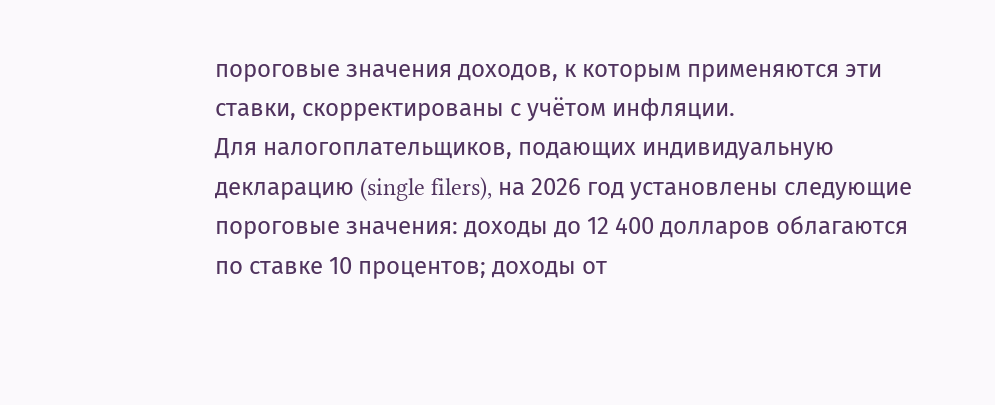пороговые значения доходов, к которым применяются эти ставки, скорректированы с учётом инфляции.
Для налогоплательщиков, подающих индивидуальную декларацию (single filers), на 2026 год установлены следующие пороговые значения: доходы до 12 400 долларов облагаются по ставке 10 процентов; доходы от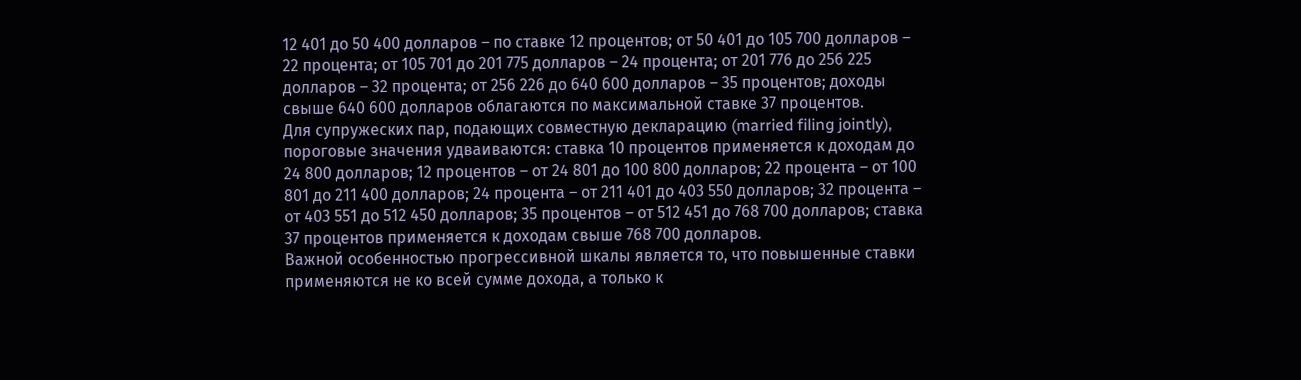12 401 до 50 400 долларов – по ставке 12 процентов; от 50 401 до 105 700 долларов – 22 процента; от 105 701 до 201 775 долларов – 24 процента; от 201 776 до 256 225 долларов – 32 процента; от 256 226 до 640 600 долларов – 35 процентов; доходы свыше 640 600 долларов облагаются по максимальной ставке 37 процентов.
Для супружеских пар, подающих совместную декларацию (married filing jointly), пороговые значения удваиваются: ставка 10 процентов применяется к доходам до 24 800 долларов; 12 процентов – от 24 801 до 100 800 долларов; 22 процента – от 100 801 до 211 400 долларов; 24 процента – от 211 401 до 403 550 долларов; 32 процента – от 403 551 до 512 450 долларов; 35 процентов – от 512 451 до 768 700 долларов; ставка 37 процентов применяется к доходам свыше 768 700 долларов.
Важной особенностью прогрессивной шкалы является то, что повышенные ставки применяются не ко всей сумме дохода, а только к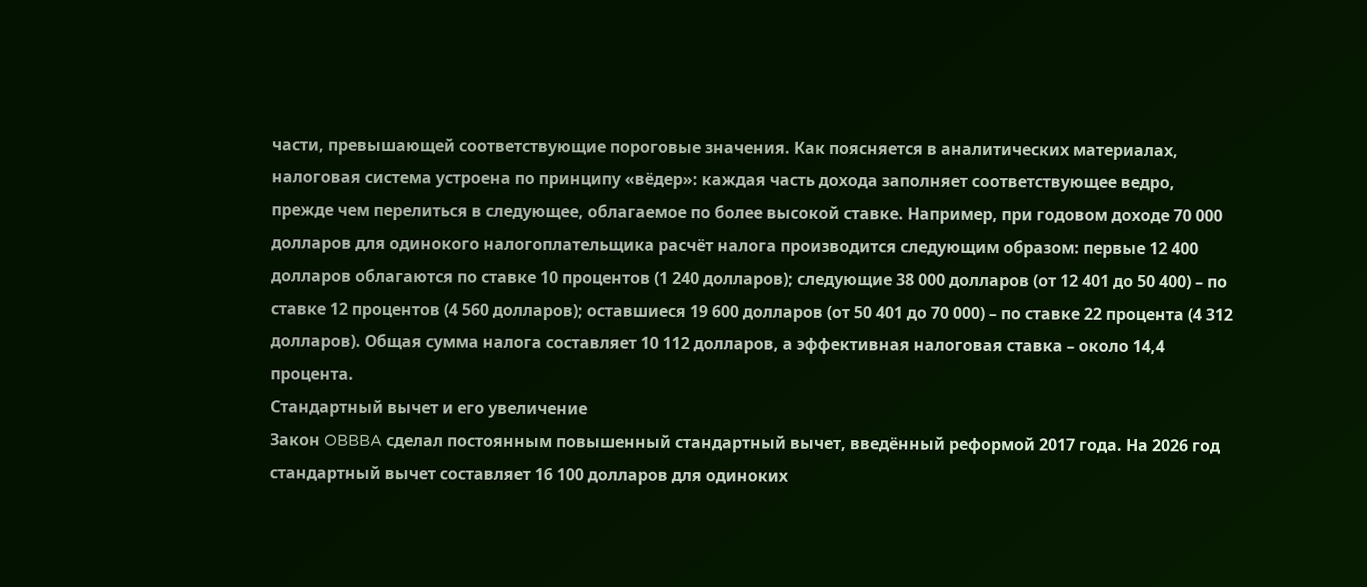части, превышающей соответствующие пороговые значения. Как поясняется в аналитических материалах, налоговая система устроена по принципу «вёдер»: каждая часть дохода заполняет соответствующее ведро, прежде чем перелиться в следующее, облагаемое по более высокой ставке. Например, при годовом доходе 70 000 долларов для одинокого налогоплательщика расчёт налога производится следующим образом: первые 12 400 долларов облагаются по ставке 10 процентов (1 240 долларов); следующие 38 000 долларов (от 12 401 до 50 400) – по ставке 12 процентов (4 560 долларов); оставшиеся 19 600 долларов (от 50 401 до 70 000) – по ставке 22 процента (4 312 долларов). Общая сумма налога составляет 10 112 долларов, а эффективная налоговая ставка – около 14,4 процента.
Стандартный вычет и его увеличение
Закон OBBBA сделал постоянным повышенный стандартный вычет, введённый реформой 2017 года. На 2026 год стандартный вычет составляет 16 100 долларов для одиноких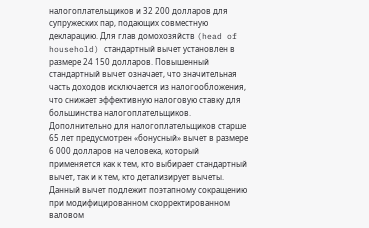налогоплательщиков и 32 200 долларов для супружеских пар, подающих совместную декларацию. Для глав домохозяйств (head of household) стандартный вычет установлен в размере 24 150 долларов. Повышенный стандартный вычет означает, что значительная часть доходов исключается из налогообложения, что снижает эффективную налоговую ставку для большинства налогоплательщиков.
Дополнительно для налогоплательщиков старше 65 лет предусмотрен «бонусный» вычет в размере 6 000 долларов на человека, который применяется как к тем, кто выбирает стандартный вычет, так и к тем, кто детализирует вычеты. Данный вычет подлежит поэтапному сокращению при модифицированном скорректированном валовом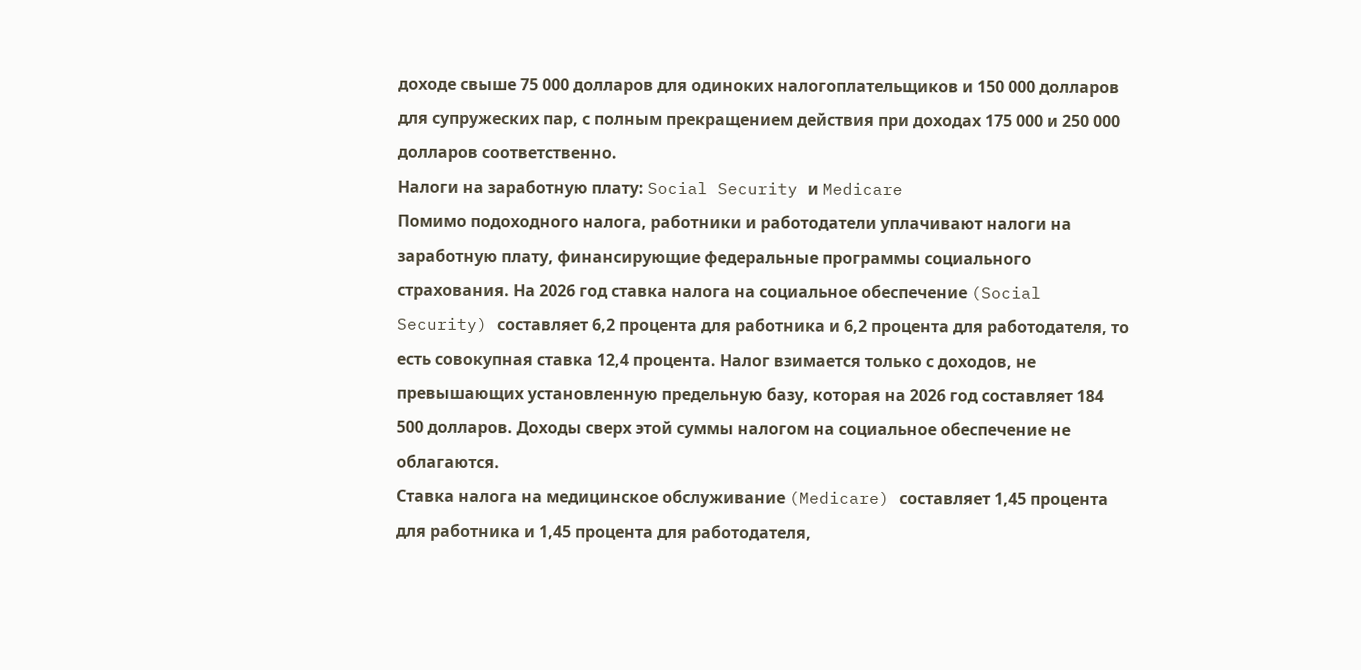доходе свыше 75 000 долларов для одиноких налогоплательщиков и 150 000 долларов для супружеских пар, с полным прекращением действия при доходах 175 000 и 250 000 долларов соответственно.
Налоги на заработную плату: Social Security и Medicare
Помимо подоходного налога, работники и работодатели уплачивают налоги на заработную плату, финансирующие федеральные программы социального страхования. На 2026 год ставка налога на социальное обеспечение (Social Security) составляет 6,2 процента для работника и 6,2 процента для работодателя, то есть совокупная ставка 12,4 процента. Налог взимается только с доходов, не превышающих установленную предельную базу, которая на 2026 год составляет 184 500 долларов. Доходы сверх этой суммы налогом на социальное обеспечение не облагаются.
Ставка налога на медицинское обслуживание (Medicare) составляет 1,45 процента для работника и 1,45 процента для работодателя,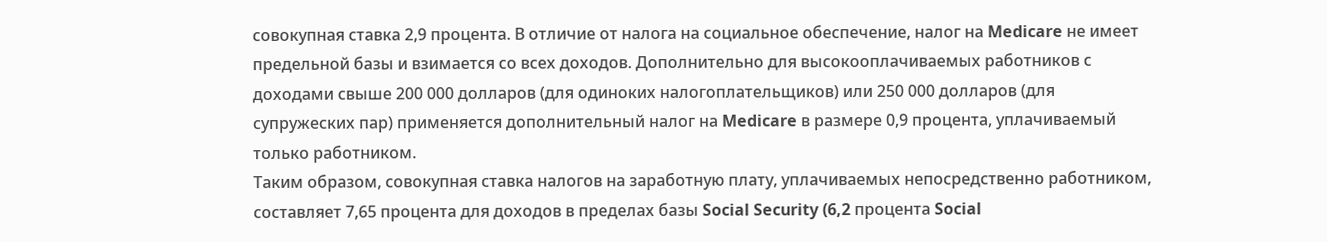совокупная ставка 2,9 процента. В отличие от налога на социальное обеспечение, налог на Medicare не имеет предельной базы и взимается со всех доходов. Дополнительно для высокооплачиваемых работников с доходами свыше 200 000 долларов (для одиноких налогоплательщиков) или 250 000 долларов (для супружеских пар) применяется дополнительный налог на Medicare в размере 0,9 процента, уплачиваемый только работником.
Таким образом, совокупная ставка налогов на заработную плату, уплачиваемых непосредственно работником, составляет 7,65 процента для доходов в пределах базы Social Security (6,2 процента Social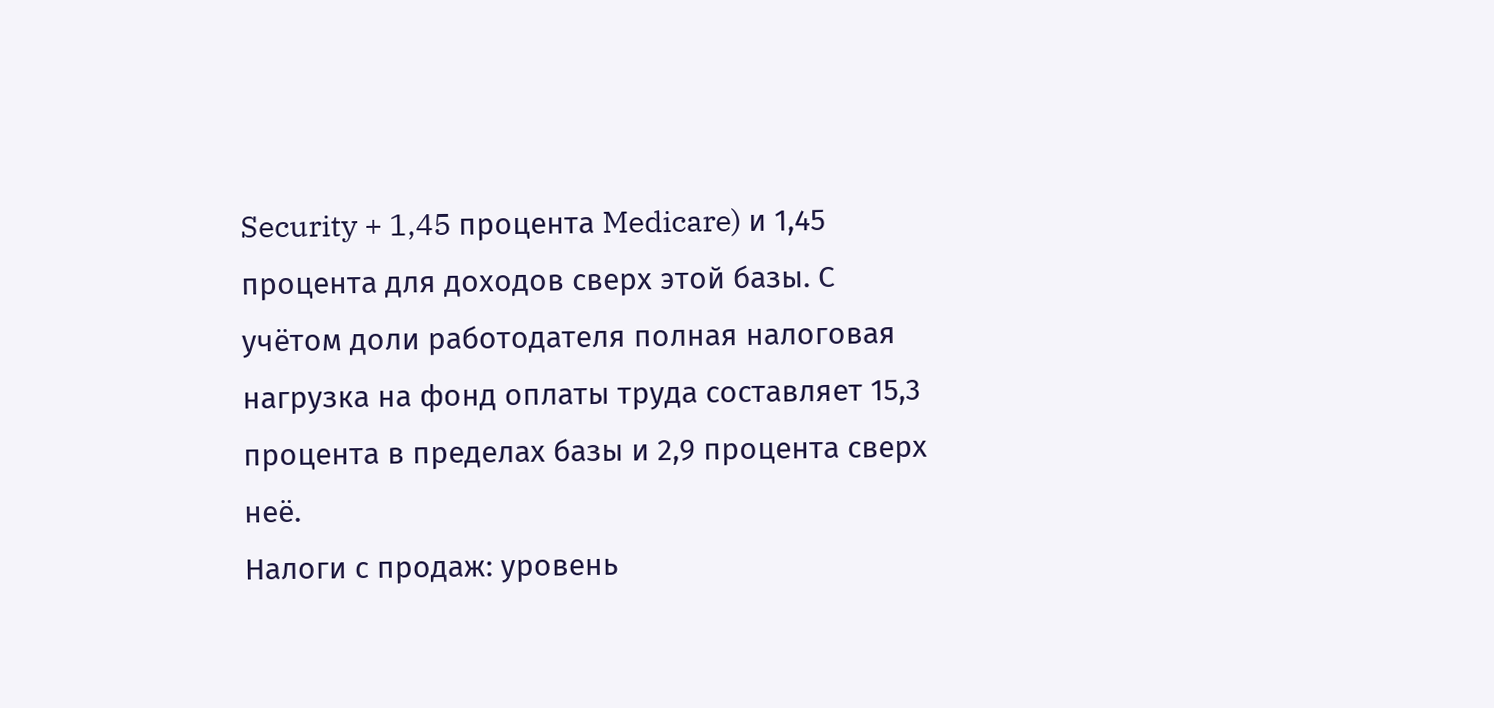Security + 1,45 процента Medicare) и 1,45 процента для доходов сверх этой базы. С учётом доли работодателя полная налоговая нагрузка на фонд оплаты труда составляет 15,3 процента в пределах базы и 2,9 процента сверх неё.
Налоги с продаж: уровень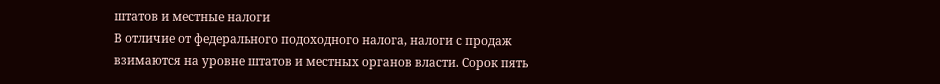штатов и местные налоги
В отличие от федерального подоходного налога, налоги с продаж взимаются на уровне штатов и местных органов власти. Сорок пять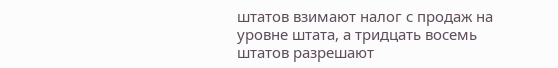штатов взимают налог с продаж на уровне штата, а тридцать восемь штатов разрешают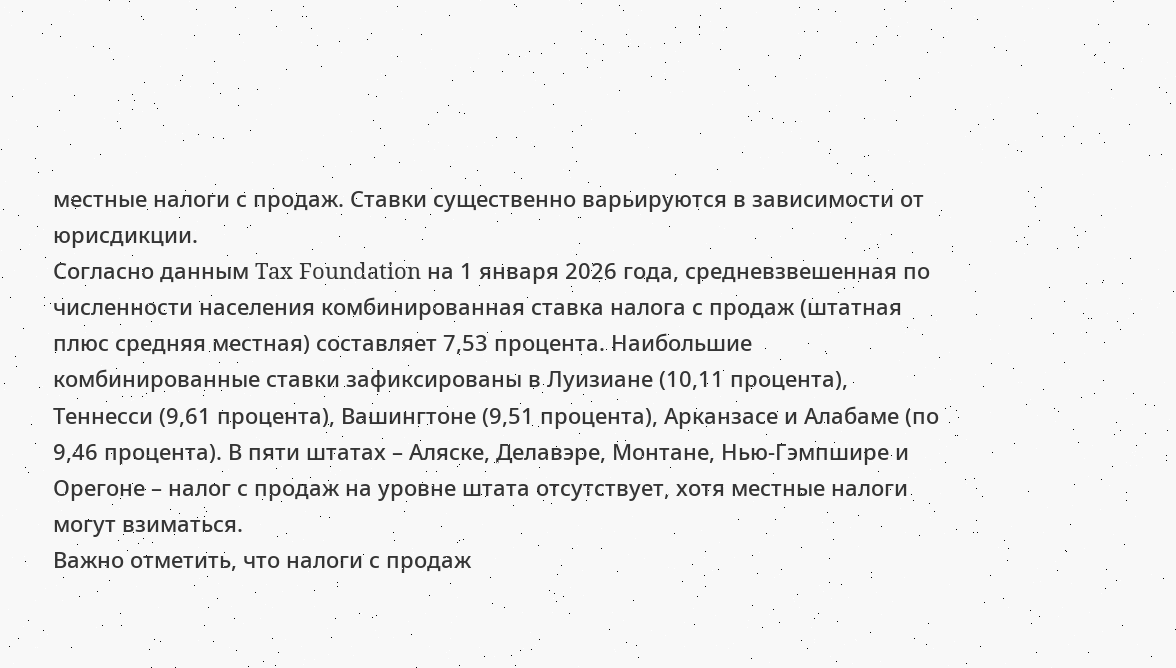местные налоги с продаж. Ставки существенно варьируются в зависимости от юрисдикции.
Согласно данным Tax Foundation на 1 января 2026 года, средневзвешенная по численности населения комбинированная ставка налога с продаж (штатная плюс средняя местная) составляет 7,53 процента. Наибольшие комбинированные ставки зафиксированы в Луизиане (10,11 процента), Теннесси (9,61 процента), Вашингтоне (9,51 процента), Арканзасе и Алабаме (по 9,46 процента). В пяти штатах – Аляске, Делавэре, Монтане, Нью-Гэмпшире и Орегоне – налог с продаж на уровне штата отсутствует, хотя местные налоги могут взиматься.
Важно отметить, что налоги с продаж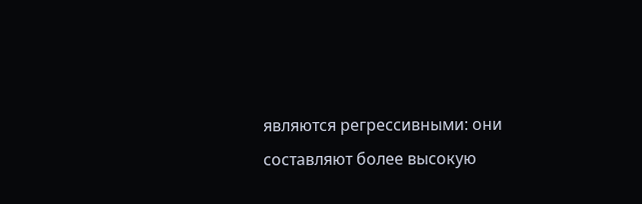являются регрессивными: они составляют более высокую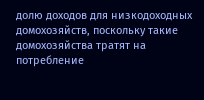долю доходов для низкодоходных домохозяйств, поскольку такие домохозяйства тратят на потребление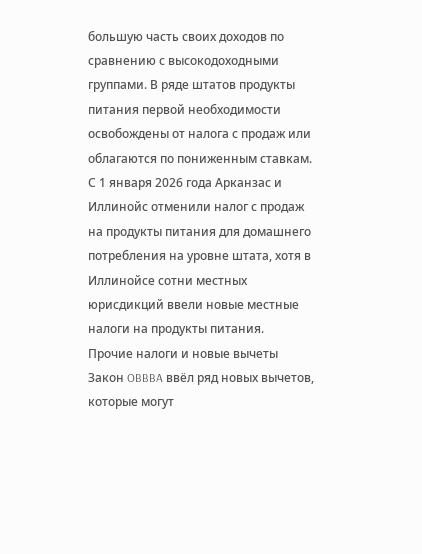большую часть своих доходов по сравнению с высокодоходными группами. В ряде штатов продукты питания первой необходимости освобождены от налога с продаж или облагаются по пониженным ставкам. С 1 января 2026 года Арканзас и Иллинойс отменили налог с продаж на продукты питания для домашнего потребления на уровне штата, хотя в Иллинойсе сотни местных юрисдикций ввели новые местные налоги на продукты питания.
Прочие налоги и новые вычеты
Закон OBBBA ввёл ряд новых вычетов, которые могут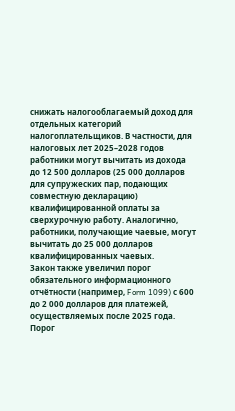снижать налогооблагаемый доход для отдельных категорий налогоплательщиков. В частности, для налоговых лет 2025–2028 годов работники могут вычитать из дохода до 12 500 долларов (25 000 долларов для супружеских пар, подающих совместную декларацию) квалифицированной оплаты за сверхурочную работу. Аналогично, работники, получающие чаевые, могут вычитать до 25 000 долларов квалифицированных чаевых.
Закон также увеличил порог обязательного информационного отчётности (например, Form 1099) с 600 до 2 000 долларов для платежей, осуществляемых после 2025 года. Порог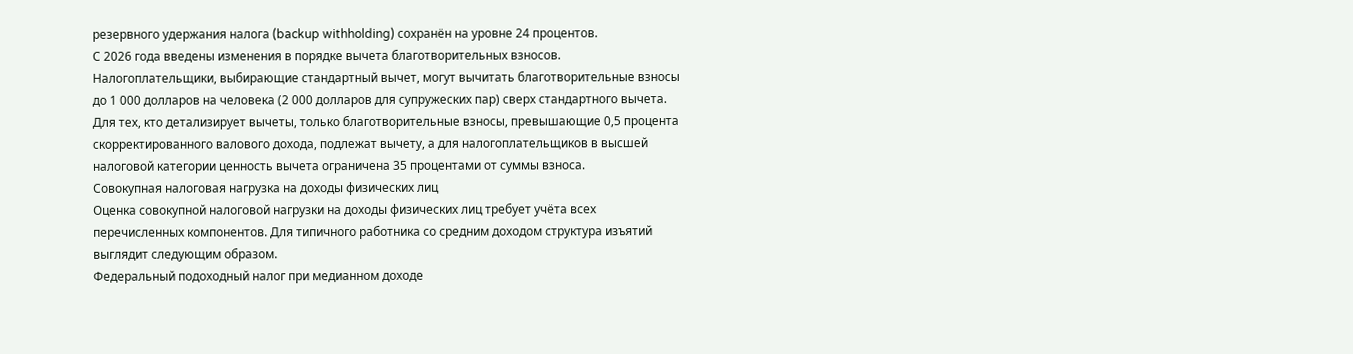резервного удержания налога (backup withholding) сохранён на уровне 24 процентов.
С 2026 года введены изменения в порядке вычета благотворительных взносов. Налогоплательщики, выбирающие стандартный вычет, могут вычитать благотворительные взносы до 1 000 долларов на человека (2 000 долларов для супружеских пар) сверх стандартного вычета. Для тех, кто детализирует вычеты, только благотворительные взносы, превышающие 0,5 процента скорректированного валового дохода, подлежат вычету, а для налогоплательщиков в высшей налоговой категории ценность вычета ограничена 35 процентами от суммы взноса.
Совокупная налоговая нагрузка на доходы физических лиц
Оценка совокупной налоговой нагрузки на доходы физических лиц требует учёта всех перечисленных компонентов. Для типичного работника со средним доходом структура изъятий выглядит следующим образом.
Федеральный подоходный налог при медианном доходе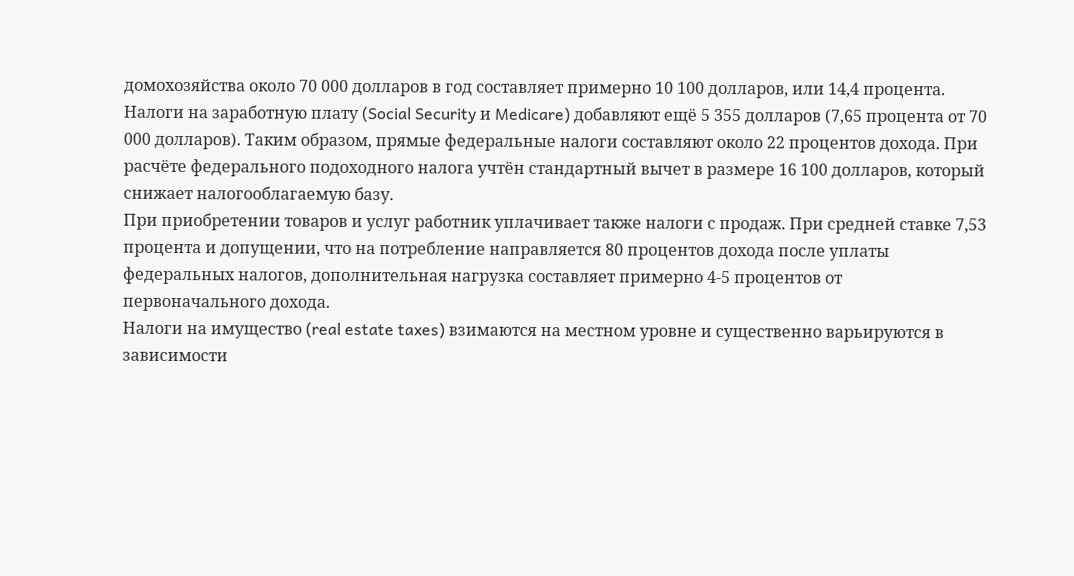домохозяйства около 70 000 долларов в год составляет примерно 10 100 долларов, или 14,4 процента. Налоги на заработную плату (Social Security и Medicare) добавляют ещё 5 355 долларов (7,65 процента от 70 000 долларов). Таким образом, прямые федеральные налоги составляют около 22 процентов дохода. При расчёте федерального подоходного налога учтён стандартный вычет в размере 16 100 долларов, который снижает налогооблагаемую базу.
При приобретении товаров и услуг работник уплачивает также налоги с продаж. При средней ставке 7,53 процента и допущении, что на потребление направляется 80 процентов дохода после уплаты федеральных налогов, дополнительная нагрузка составляет примерно 4-5 процентов от первоначального дохода.
Налоги на имущество (real estate taxes) взимаются на местном уровне и существенно варьируются в зависимости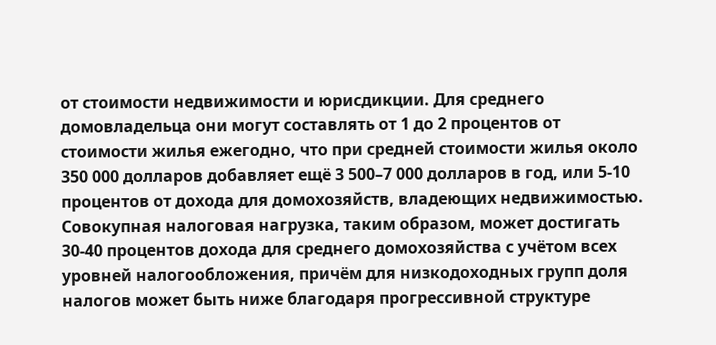от стоимости недвижимости и юрисдикции. Для среднего домовладельца они могут составлять от 1 до 2 процентов от стоимости жилья ежегодно, что при средней стоимости жилья около 350 000 долларов добавляет ещё 3 500–7 000 долларов в год, или 5-10 процентов от дохода для домохозяйств, владеющих недвижимостью.
Совокупная налоговая нагрузка, таким образом, может достигать 30-40 процентов дохода для среднего домохозяйства с учётом всех уровней налогообложения, причём для низкодоходных групп доля налогов может быть ниже благодаря прогрессивной структуре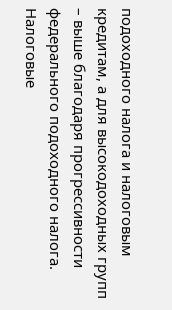подоходного налога и налоговым кредитам, а для высокодоходных групп – выше благодаря прогрессивности федерального подоходного налога.
Налоговые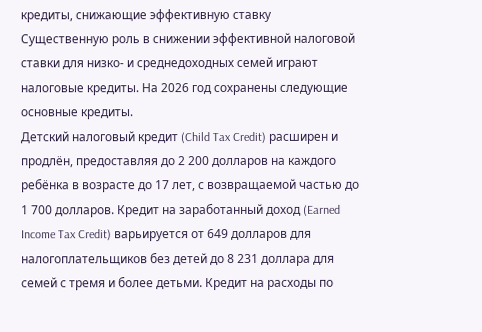кредиты, снижающие эффективную ставку
Существенную роль в снижении эффективной налоговой ставки для низко- и среднедоходных семей играют налоговые кредиты. На 2026 год сохранены следующие основные кредиты.
Детский налоговый кредит (Child Tax Credit) расширен и продлён, предоставляя до 2 200 долларов на каждого ребёнка в возрасте до 17 лет, с возвращаемой частью до 1 700 долларов. Кредит на заработанный доход (Earned Income Tax Credit) варьируется от 649 долларов для налогоплательщиков без детей до 8 231 доллара для семей с тремя и более детьми. Кредит на расходы по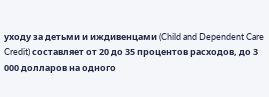уходу за детьми и иждивенцами (Child and Dependent Care Credit) составляет от 20 до 35 процентов расходов, до 3 000 долларов на одного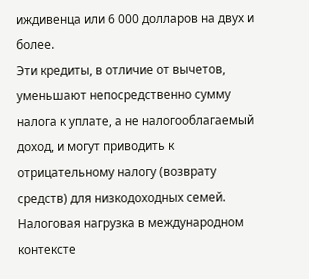иждивенца или 6 000 долларов на двух и более.
Эти кредиты, в отличие от вычетов, уменьшают непосредственно сумму налога к уплате, а не налогооблагаемый доход, и могут приводить к отрицательному налогу (возврату средств) для низкодоходных семей.
Налоговая нагрузка в международном контексте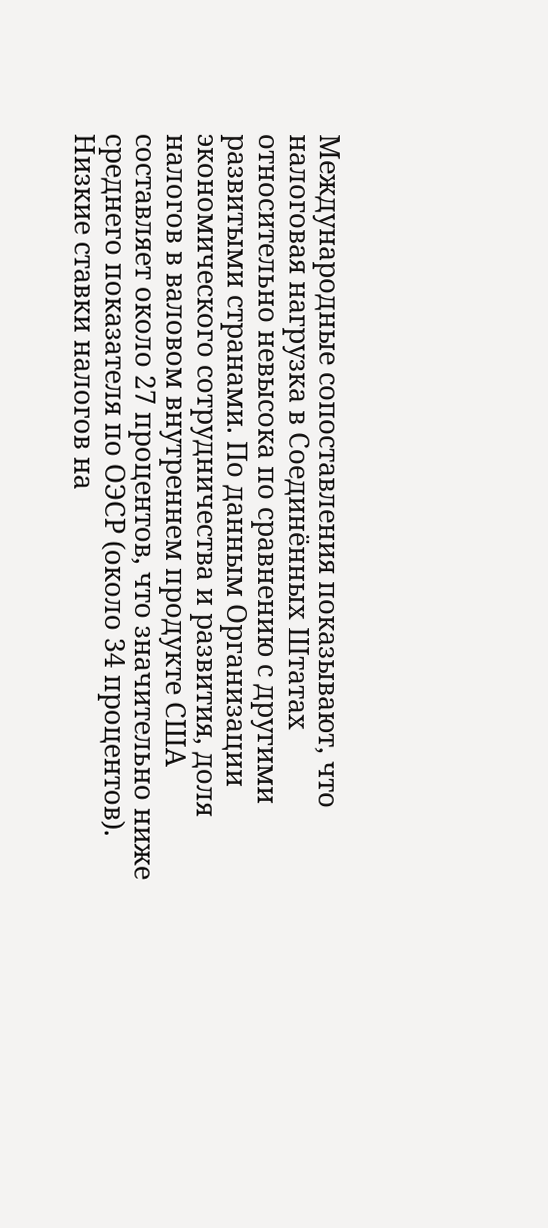Международные сопоставления показывают, что налоговая нагрузка в Соединённых Штатах относительно невысока по сравнению с другими развитыми странами. По данным Организации экономического сотрудничества и развития, доля налогов в валовом внутреннем продукте США составляет около 27 процентов, что значительно ниже среднего показателя по ОЭСР (около 34 процентов). Низкие ставки налогов на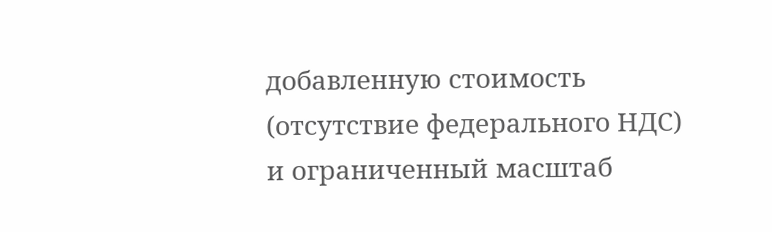добавленную стоимость (отсутствие федерального НДС) и ограниченный масштаб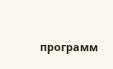программ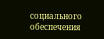социального обеспечения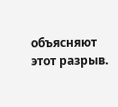объясняют этот разрыв.